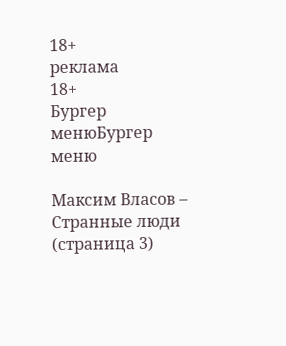18+
реклама
18+
Бургер менюБургер меню

Максим Власов – Странные люди (страница 3)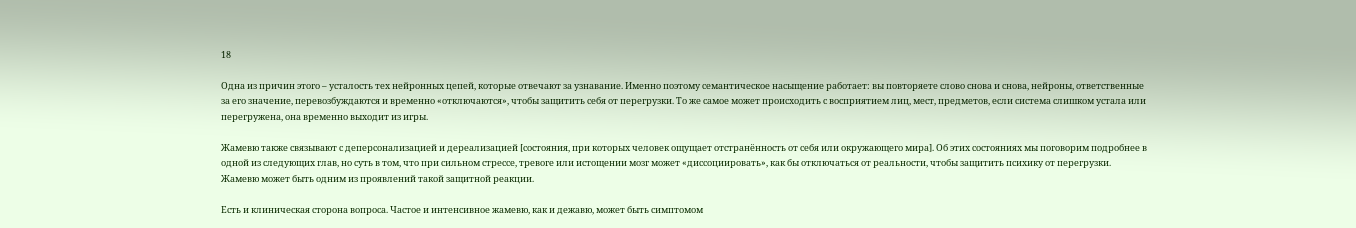18

Одна из причин этого – усталость тех нейронных цепей, которые отвечают за узнавание. Именно поэтому семантическое насыщение работает: вы повторяете слово снова и снова, нейроны, ответственные за его значение, перевозбуждаются и временно «отключаются», чтобы защитить себя от перегрузки. То же самое может происходить с восприятием лиц, мест, предметов, если система слишком устала или перегружена, она временно выходит из игры.

Жамевю также связывают с деперсонализацией и дереализацией [состояния, при которых человек ощущает отстранённость от себя или окружающего мира]. Об этих состояниях мы поговорим подробнее в одной из следующих глав, но суть в том, что при сильном стрессе, тревоге или истощении мозг может «диссоциировать», как бы отключаться от реальности, чтобы защитить психику от перегрузки. Жамевю может быть одним из проявлений такой защитной реакции.

Есть и клиническая сторона вопроса. Частое и интенсивное жамевю, как и дежавю, может быть симптомом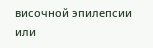височной эпилепсии или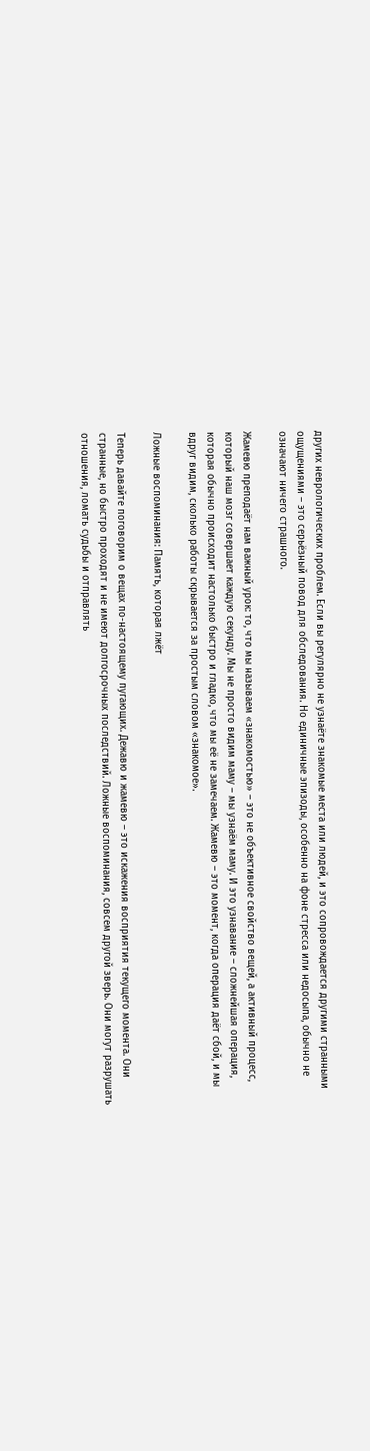других неврологических проблем. Если вы регулярно не узнаёте знакомые места или людей, и это сопровождается другими странными ощущениями – это серьёзный повод для обследования. Но единичные эпизоды, особенно на фоне стресса или недосыпа, обычно не означают ничего страшного.

Жамевю преподаёт нам важный урок: то, что мы называем «знакомостью» – это не объективное свойство вещей, а активный процесс, который наш мозг совершает каждую секунду. Мы не просто видим маму – мы узнаём маму. И это узнавание – сложнейшая операция, которая обычно происходит настолько быстро и гладко, что мы её не замечаем. Жамевю – это момент, когда операция даёт сбой, и мы вдруг видим, сколько работы скрывается за простым словом «знакомое».

Ложные воспоминания: Память, которая лжёт

Теперь давайте поговорим о вещах по-настоящему пугающих. Дежавю и жамевю – это искажения восприятия текущего момента. Они странные, но быстро проходят и не имеют долгосрочных последствий. Ложные воспоминания, совсем другой зверь. Они могут разрушать отношения, ломать судьбы и отправлять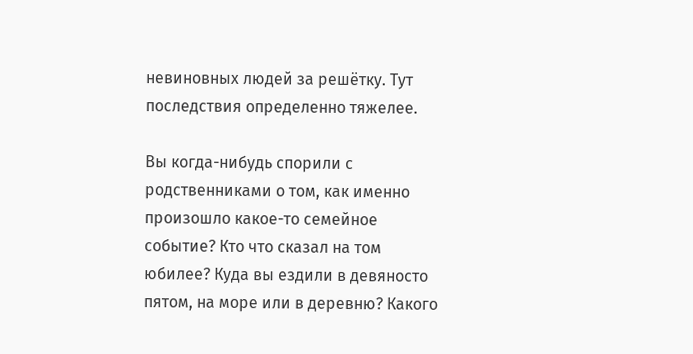невиновных людей за решётку. Тут последствия определенно тяжелее.

Вы когда-нибудь спорили с родственниками о том, как именно произошло какое-то семейное событие? Кто что сказал на том юбилее? Куда вы ездили в девяносто пятом, на море или в деревню? Какого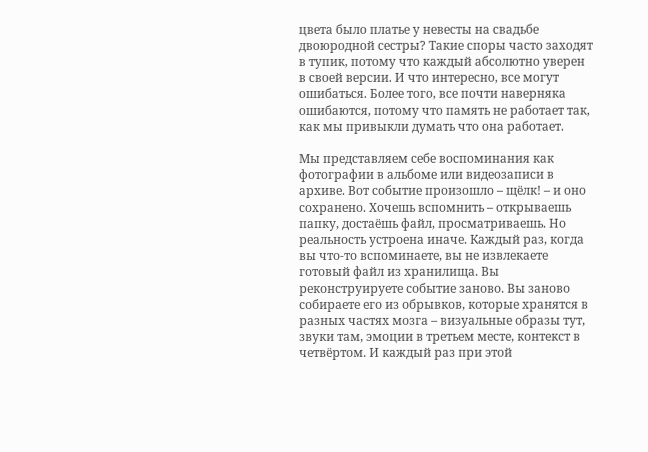цвета было платье у невесты на свадьбе двоюродной сестры? Такие споры часто заходят в тупик, потому что каждый абсолютно уверен в своей версии. И что интересно, все могут ошибаться. Более того, все почти наверняка ошибаются, потому что память не работает так, как мы привыкли думать что она работает.

Мы представляем себе воспоминания как фотографии в альбоме или видеозаписи в архиве. Вот событие произошло – щёлк! – и оно сохранено. Хочешь вспомнить – открываешь папку, достаёшь файл, просматриваешь. Но реальность устроена иначе. Каждый раз, когда вы что-то вспоминаете, вы не извлекаете готовый файл из хранилища. Вы реконструируете событие заново. Вы заново собираете его из обрывков, которые хранятся в разных частях мозга – визуальные образы тут, звуки там, эмоции в третьем месте, контекст в четвёртом. И каждый раз при этой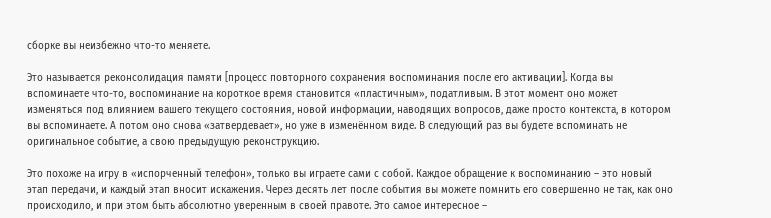сборке вы неизбежно что-то меняете.

Это называется реконсолидация памяти [процесс повторного сохранения воспоминания после его активации]. Когда вы вспоминаете что-то, воспоминание на короткое время становится «пластичным», податливым. В этот момент оно может изменяться под влиянием вашего текущего состояния, новой информации, наводящих вопросов, даже просто контекста, в котором вы вспоминаете. А потом оно снова «затвердевает», но уже в изменённом виде. В следующий раз вы будете вспоминать не оригинальное событие, а свою предыдущую реконструкцию.

Это похоже на игру в «испорченный телефон», только вы играете сами с собой. Каждое обращение к воспоминанию – это новый этап передачи, и каждый этап вносит искажения. Через десять лет после события вы можете помнить его совершенно не так, как оно происходило, и при этом быть абсолютно уверенным в своей правоте. Это самое интересное –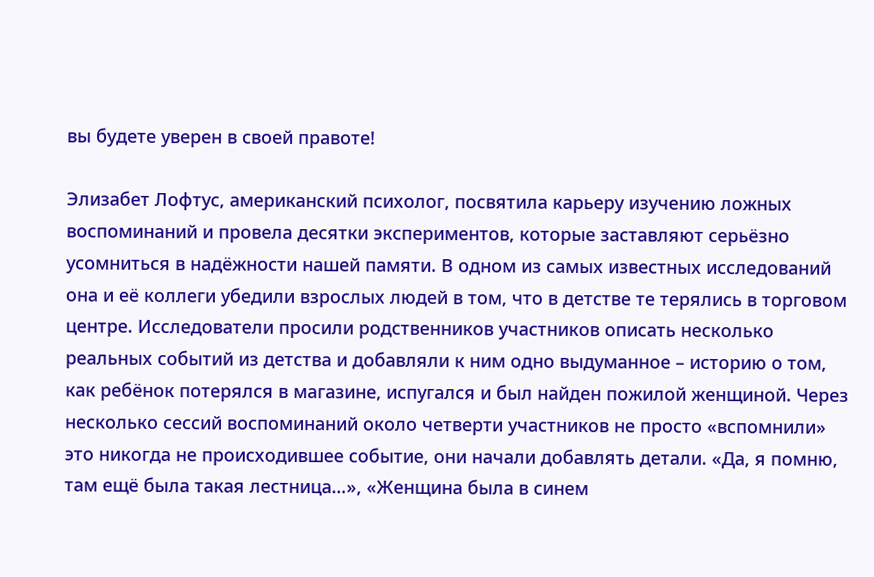вы будете уверен в своей правоте!

Элизабет Лофтус, американский психолог, посвятила карьеру изучению ложных воспоминаний и провела десятки экспериментов, которые заставляют серьёзно усомниться в надёжности нашей памяти. В одном из самых известных исследований она и её коллеги убедили взрослых людей в том, что в детстве те терялись в торговом центре. Исследователи просили родственников участников описать несколько реальных событий из детства и добавляли к ним одно выдуманное – историю о том, как ребёнок потерялся в магазине, испугался и был найден пожилой женщиной. Через несколько сессий воспоминаний около четверти участников не просто «вспомнили» это никогда не происходившее событие, они начали добавлять детали. «Да, я помню, там ещё была такая лестница…», «Женщина была в синем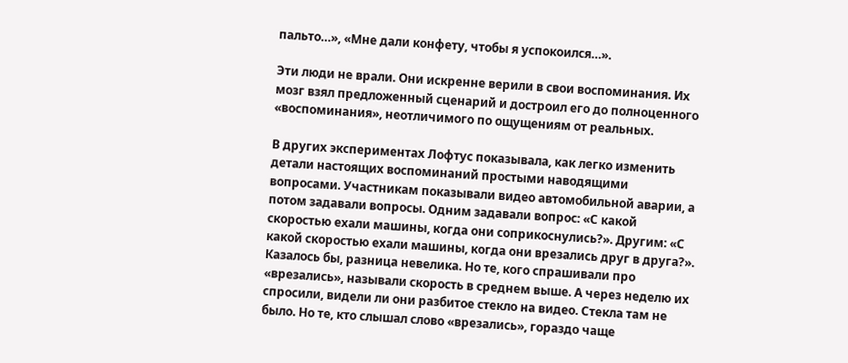пальто…», «Мне дали конфету, чтобы я успокоился…».

Эти люди не врали. Они искренне верили в свои воспоминания. Их мозг взял предложенный сценарий и достроил его до полноценного «воспоминания», неотличимого по ощущениям от реальных.

В других экспериментах Лофтус показывала, как легко изменить детали настоящих воспоминаний простыми наводящими вопросами. Участникам показывали видео автомобильной аварии, а потом задавали вопросы. Одним задавали вопрос: «С какой скоростью ехали машины, когда они соприкоснулись?». Другим: «С какой скоростью ехали машины, когда они врезались друг в друга?». Казалось бы, разница невелика. Но те, кого спрашивали про «врезались», называли скорость в среднем выше. А через неделю их спросили, видели ли они разбитое стекло на видео. Стекла там не было. Но те, кто слышал слово «врезались», гораздо чаще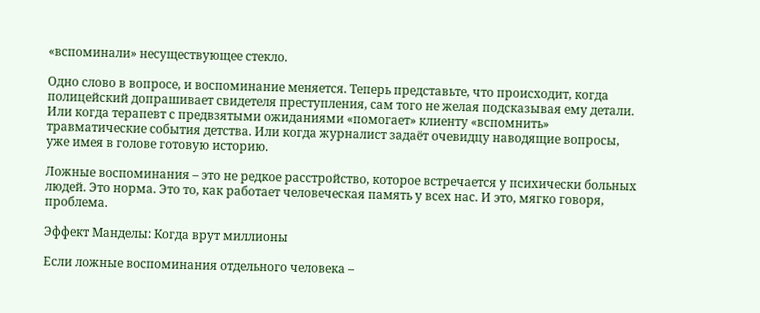«вспоминали» несуществующее стекло.

Одно слово в вопросе, и воспоминание меняется. Теперь представьте, что происходит, когда полицейский допрашивает свидетеля преступления, сам того не желая подсказывая ему детали. Или когда терапевт с предвзятыми ожиданиями «помогает» клиенту «вспомнить» травматические события детства. Или когда журналист задаёт очевидцу наводящие вопросы, уже имея в голове готовую историю.

Ложные воспоминания – это не редкое расстройство, которое встречается у психически больных людей. Это норма. Это то, как работает человеческая память у всех нас. И это, мягко говоря, проблема.

Эффект Манделы: Когда врут миллионы

Если ложные воспоминания отдельного человека –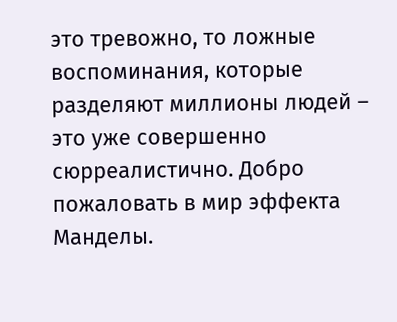это тревожно, то ложные воспоминания, которые разделяют миллионы людей – это уже совершенно сюрреалистично. Добро пожаловать в мир эффекта Манделы.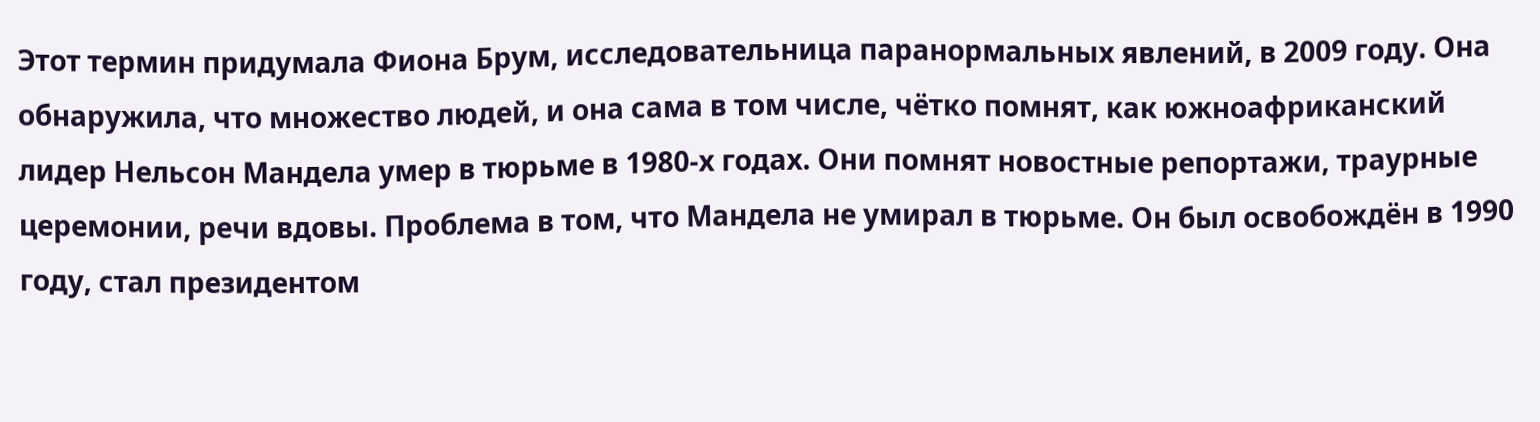Этот термин придумала Фиона Брум, исследовательница паранормальных явлений, в 2009 году. Она обнаружила, что множество людей, и она сама в том числе, чётко помнят, как южноафриканский лидер Нельсон Мандела умер в тюрьме в 1980-х годах. Они помнят новостные репортажи, траурные церемонии, речи вдовы. Проблема в том, что Мандела не умирал в тюрьме. Он был освобождён в 1990 году, стал президентом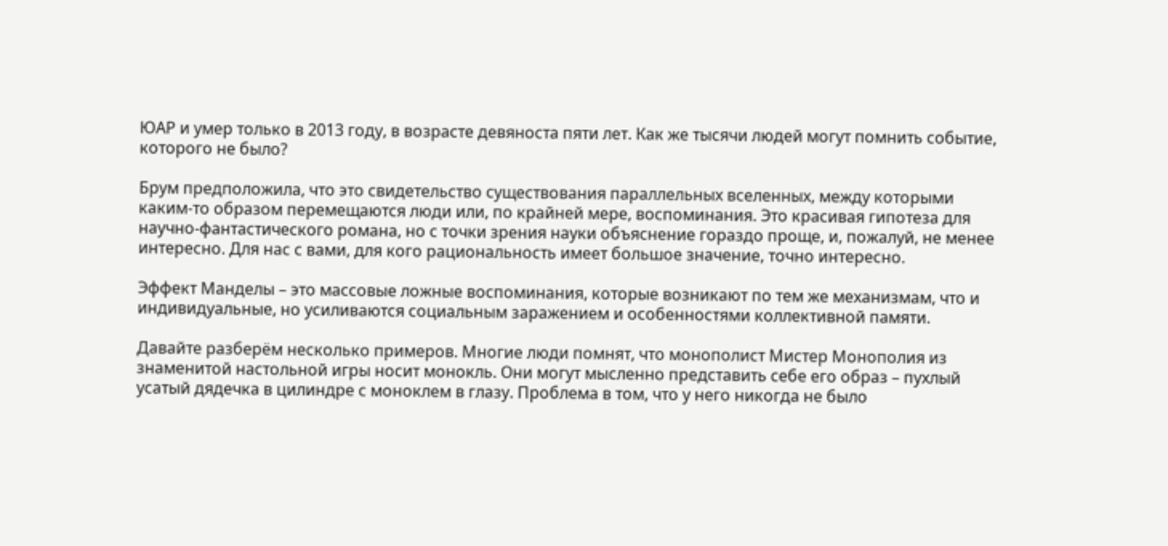ЮАР и умер только в 2013 году, в возрасте девяноста пяти лет. Как же тысячи людей могут помнить событие, которого не было?

Брум предположила, что это свидетельство существования параллельных вселенных, между которыми каким-то образом перемещаются люди или, по крайней мере, воспоминания. Это красивая гипотеза для научно-фантастического романа, но с точки зрения науки объяснение гораздо проще, и, пожалуй, не менее интересно. Для нас с вами, для кого рациональность имеет большое значение, точно интересно.

Эффект Манделы – это массовые ложные воспоминания, которые возникают по тем же механизмам, что и индивидуальные, но усиливаются социальным заражением и особенностями коллективной памяти.

Давайте разберём несколько примеров. Многие люди помнят, что монополист Мистер Монополия из знаменитой настольной игры носит монокль. Они могут мысленно представить себе его образ – пухлый усатый дядечка в цилиндре с моноклем в глазу. Проблема в том, что у него никогда не было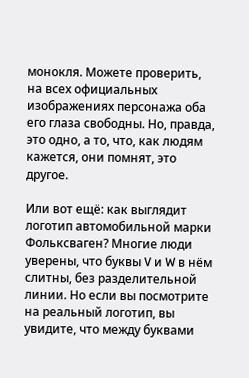монокля. Можете проверить, на всех официальных изображениях персонажа оба его глаза свободны. Но, правда, это одно, а то, что, как людям кажется, они помнят, это другое.

Или вот ещё: как выглядит логотип автомобильной марки Фольксваген? Многие люди уверены, что буквы V и W в нём слитны, без разделительной линии. Но если вы посмотрите на реальный логотип, вы увидите, что между буквами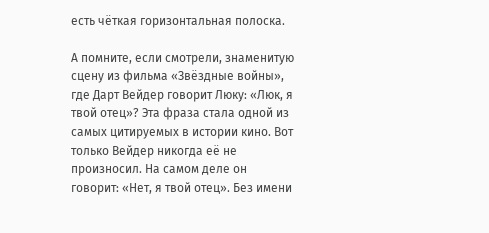есть чёткая горизонтальная полоска.

А помните, если смотрели, знаменитую сцену из фильма «Звёздные войны», где Дарт Вейдер говорит Люку: «Люк, я твой отец»? Эта фраза стала одной из самых цитируемых в истории кино. Вот только Вейдер никогда её не произносил. На самом деле он говорит: «Нет, я твой отец». Без имени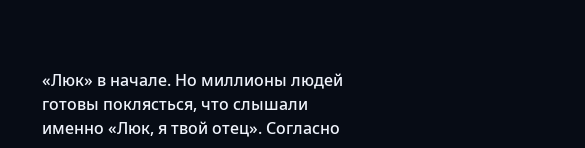«Люк» в начале. Но миллионы людей готовы поклясться, что слышали именно «Люк, я твой отец». Согласно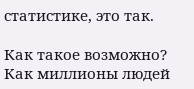статистике, это так.

Как такое возможно? Как миллионы людей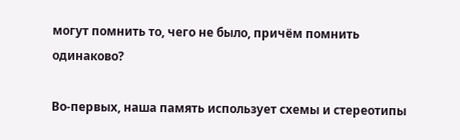могут помнить то, чего не было, причём помнить одинаково?

Во-первых, наша память использует схемы и стереотипы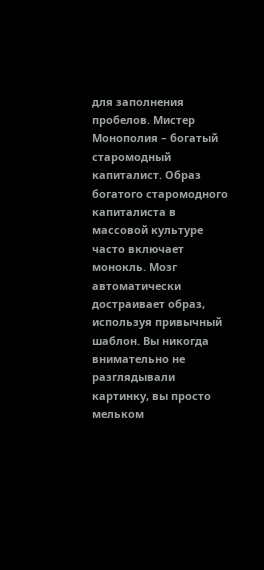для заполнения пробелов. Мистер Монополия – богатый старомодный капиталист. Образ богатого старомодного капиталиста в массовой культуре часто включает монокль. Мозг автоматически достраивает образ, используя привычный шаблон. Вы никогда внимательно не разглядывали картинку, вы просто мельком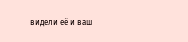видели её и ваш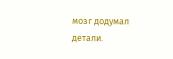мозг додумал детали.